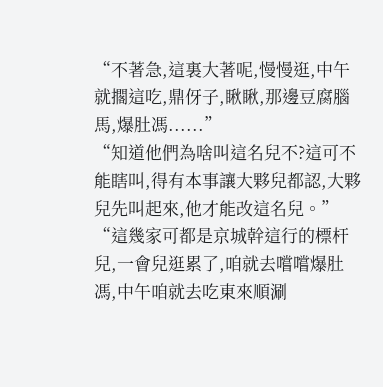“不著急,這裏大著呢,慢慢逛,中午就擱這吃,鼎伢子,瞅瞅,那邊豆腐腦馬,爆肚馮......”
“知道他們為啥叫這名兒不?這可不能瞎叫,得有本事讓大夥兒都認,大夥兒先叫起來,他才能改這名兒。”
“這幾家可都是京城幹這行的標杆兒,一會兒逛累了,咱就去嚐嚐爆肚馮,中午咱就去吃東來順涮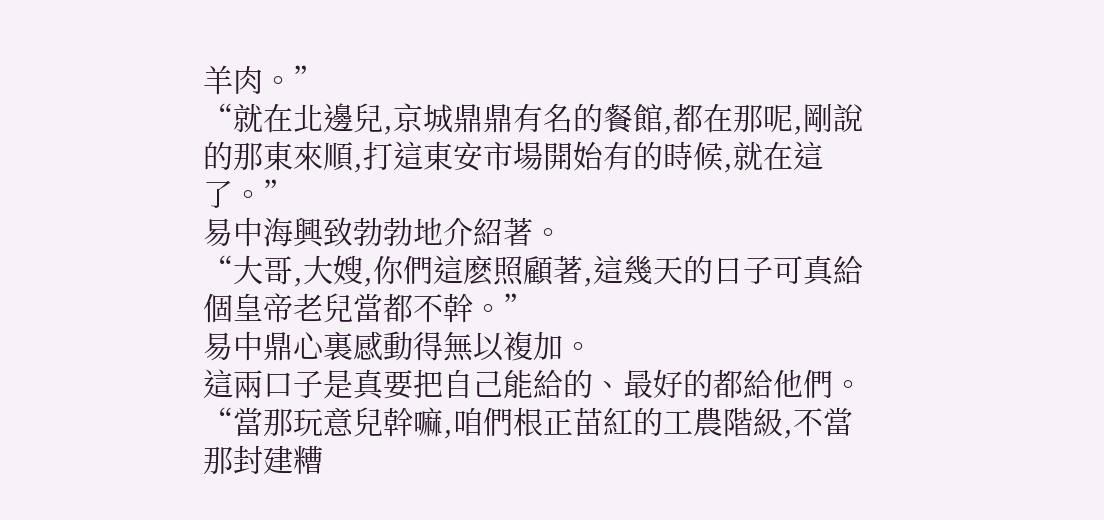羊肉。”
“就在北邊兒,京城鼎鼎有名的餐館,都在那呢,剛說的那東來順,打這東安市場開始有的時候,就在這了。”
易中海興致勃勃地介紹著。
“大哥,大嫂,你們這麽照顧著,這幾天的日子可真給個皇帝老兒當都不幹。”
易中鼎心裏感動得無以複加。
這兩口子是真要把自己能給的、最好的都給他們。
“當那玩意兒幹嘛,咱們根正苗紅的工農階級,不當那封建糟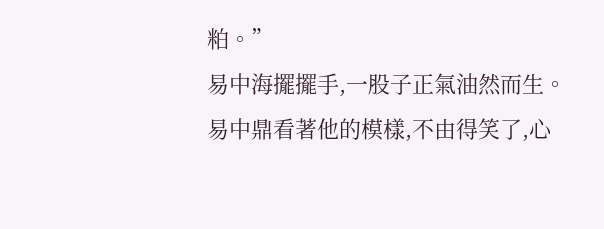粕。”
易中海擺擺手,一股子正氣油然而生。
易中鼎看著他的模樣,不由得笑了,心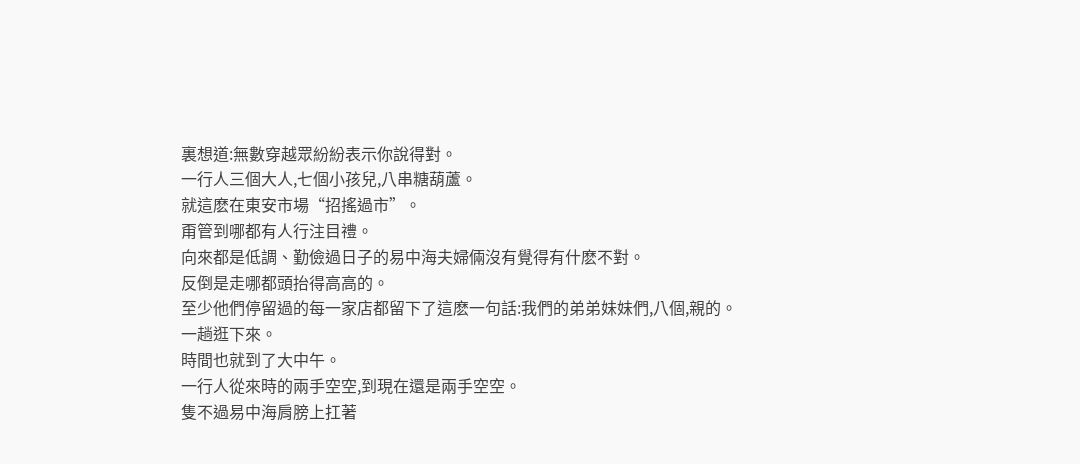裏想道:無數穿越眾紛紛表示你說得對。
一行人三個大人,七個小孩兒,八串糖葫蘆。
就這麽在東安市場“招搖過市”。
甭管到哪都有人行注目禮。
向來都是低調、勤儉過日子的易中海夫婦倆沒有覺得有什麽不對。
反倒是走哪都頭抬得高高的。
至少他們停留過的每一家店都留下了這麽一句話:我們的弟弟妹妹們,八個,親的。
一趟逛下來。
時間也就到了大中午。
一行人從來時的兩手空空,到現在還是兩手空空。
隻不過易中海肩膀上扛著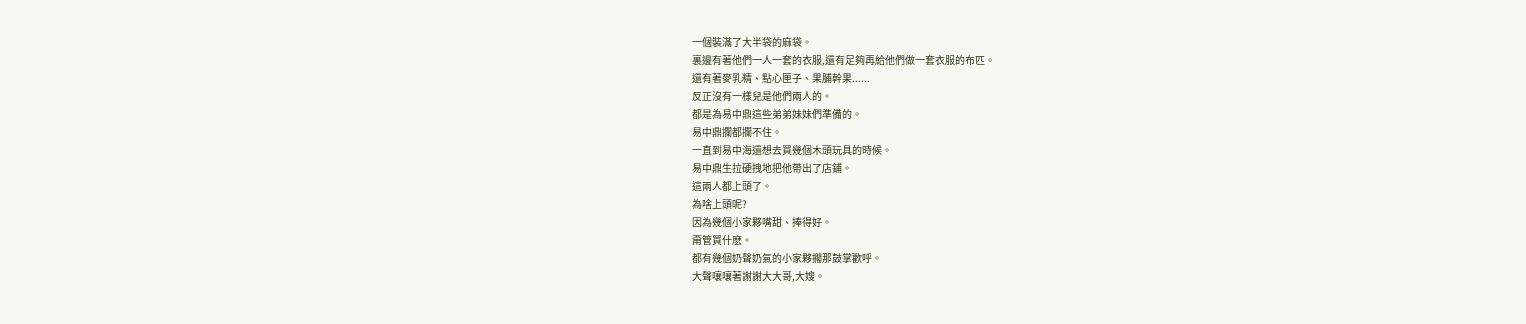一個裝滿了大半袋的麻袋。
裏邊有著他們一人一套的衣服,還有足夠再給他們做一套衣服的布匹。
還有著麥乳精、點心匣子、果脯幹果......
反正沒有一樣兒是他們兩人的。
都是為易中鼎這些弟弟妹妹們準備的。
易中鼎攔都攔不住。
一直到易中海還想去買幾個木頭玩具的時候。
易中鼎生拉硬拽地把他帶出了店鋪。
這兩人都上頭了。
為啥上頭呢?
因為幾個小家夥嘴甜、捧得好。
甭管買什麽。
都有幾個奶聲奶氣的小家夥擱那鼓掌歡呼。
大聲嚷嚷著謝謝大大哥,大嫂。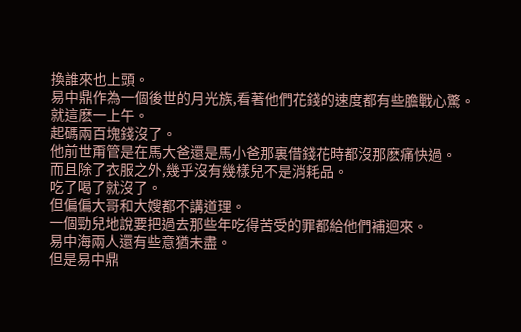換誰來也上頭。
易中鼎作為一個後世的月光族,看著他們花錢的速度都有些膽戰心驚。
就這麽一上午。
起碼兩百塊錢沒了。
他前世甭管是在馬大爸還是馬小爸那裏借錢花時都沒那麽痛快過。
而且除了衣服之外,幾乎沒有幾樣兒不是消耗品。
吃了喝了就沒了。
但偏偏大哥和大嫂都不講道理。
一個勁兒地說要把過去那些年吃得苦受的罪都給他們補迴來。
易中海兩人還有些意猶未盡。
但是易中鼎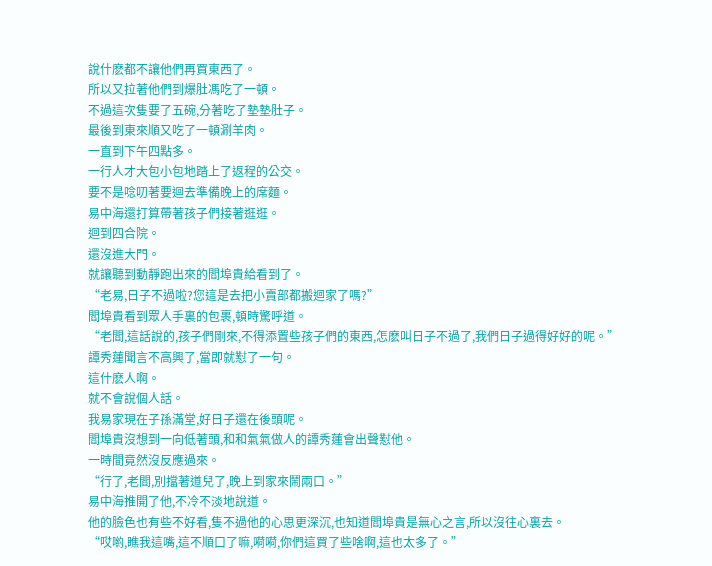說什麽都不讓他們再買東西了。
所以又拉著他們到爆肚馮吃了一頓。
不過這次隻要了五碗,分著吃了墊墊肚子。
最後到東來順又吃了一頓涮羊肉。
一直到下午四點多。
一行人才大包小包地踏上了返程的公交。
要不是唸叨著要迴去準備晚上的席麵。
易中海還打算帶著孩子們接著逛逛。
迴到四合院。
還沒進大門。
就讓聽到動靜跑出來的閻埠貴給看到了。
“老易,日子不過啦?您這是去把小賣部都搬迴家了嗎?”
閻埠貴看到眾人手裏的包裹,頓時驚呼道。
“老閻,這話說的,孩子們剛來,不得添置些孩子們的東西,怎麽叫日子不過了,我們日子過得好好的呢。”
譚秀蓮聞言不高興了,當即就懟了一句。
這什麽人啊。
就不會說個人話。
我易家現在子孫滿堂,好日子還在後頭呢。
閻埠貴沒想到一向低著頭,和和氣氣做人的譚秀蓮會出聲懟他。
一時間竟然沒反應過來。
“行了,老閻,別擋著道兒了,晚上到家來鬧兩口。”
易中海推開了他,不冷不淡地說道。
他的臉色也有些不好看,隻不過他的心思更深沉,也知道閻埠貴是無心之言,所以沒往心裏去。
“哎喲,瞧我這嘴,這不順口了嘛,嗬嗬,你們這買了些啥啊,這也太多了。”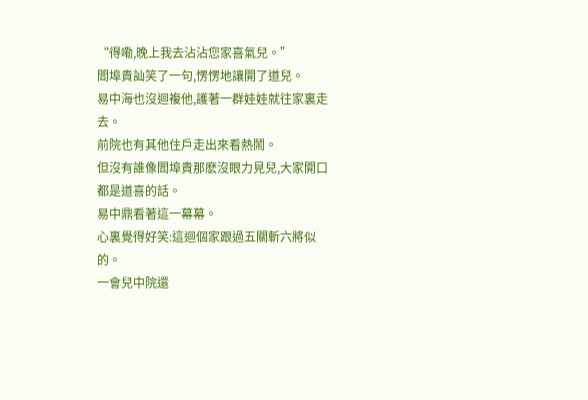“得嘞,晚上我去沾沾您家喜氣兒。”
閻埠貴訕笑了一句,愣愣地讓開了道兒。
易中海也沒迴複他,護著一群娃娃就往家裏走去。
前院也有其他住戶走出來看熱鬧。
但沒有誰像閻埠貴那麽沒眼力見兒,大家開口都是道喜的話。
易中鼎看著這一幕幕。
心裏覺得好笑:這迴個家跟過五關斬六將似的。
一會兒中院還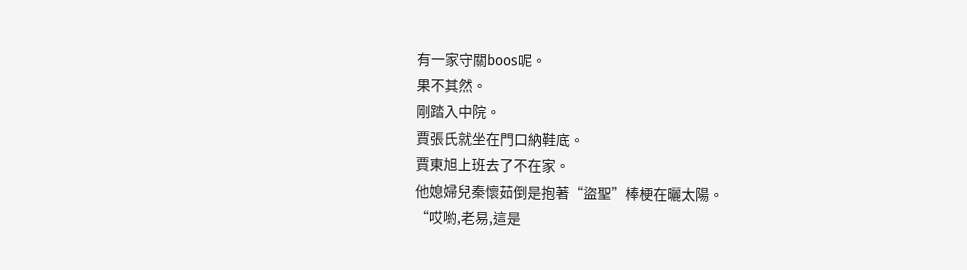有一家守關boos呢。
果不其然。
剛踏入中院。
賈張氏就坐在門口納鞋底。
賈東旭上班去了不在家。
他媳婦兒秦懷茹倒是抱著“盜聖”棒梗在曬太陽。
“哎喲,老易,這是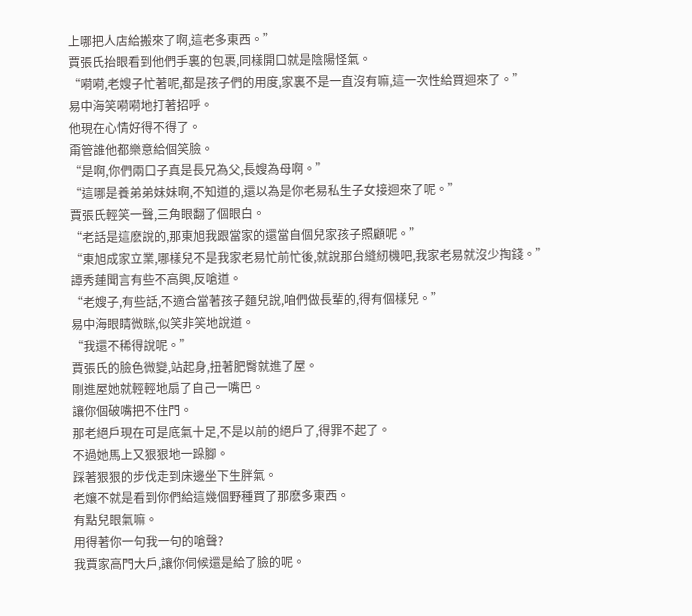上哪把人店給搬來了啊,這老多東西。”
賈張氏抬眼看到他們手裏的包裹,同樣開口就是陰陽怪氣。
“嗬嗬,老嫂子忙著呢,都是孩子們的用度,家裏不是一直沒有嘛,這一次性給買迴來了。”
易中海笑嗬嗬地打著招呼。
他現在心情好得不得了。
甭管誰他都樂意給個笑臉。
“是啊,你們兩口子真是長兄為父,長嫂為母啊。”
“這哪是養弟弟妹妹啊,不知道的,還以為是你老易私生子女接迴來了呢。”
賈張氏輕笑一聲,三角眼翻了個眼白。
“老話是這麽說的,那東旭我跟當家的還當自個兒家孩子照顧呢。”
“東旭成家立業,哪樣兒不是我家老易忙前忙後,就說那台縫紉機吧,我家老易就沒少掏錢。”
譚秀蓮聞言有些不高興,反嗆道。
“老嫂子,有些話,不適合當著孩子麵兒說,咱們做長輩的,得有個樣兒。”
易中海眼睛微眯,似笑非笑地說道。
“我還不稀得說呢。”
賈張氏的臉色微變,站起身,扭著肥臀就進了屋。
剛進屋她就輕輕地扇了自己一嘴巴。
讓你個破嘴把不住門。
那老絕戶現在可是底氣十足,不是以前的絕戶了,得罪不起了。
不過她馬上又狠狠地一跺腳。
踩著狠狠的步伐走到床邊坐下生胖氣。
老孃不就是看到你們給這幾個野種買了那麽多東西。
有點兒眼氣嘛。
用得著你一句我一句的嗆聲?
我賈家高門大戶,讓你伺候還是給了臉的呢。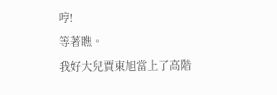哼!
等著瞧。
我好大兒賈東旭當上了高階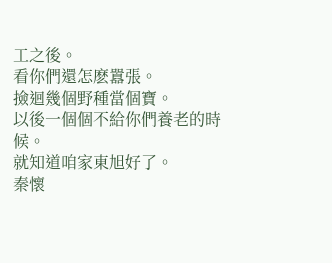工之後。
看你們還怎麽囂張。
撿迴幾個野種當個寶。
以後一個個不給你們養老的時候。
就知道咱家東旭好了。
秦懷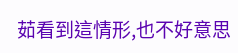茹看到這情形,也不好意思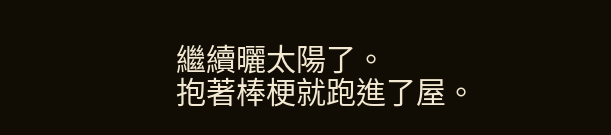繼續曬太陽了。
抱著棒梗就跑進了屋。